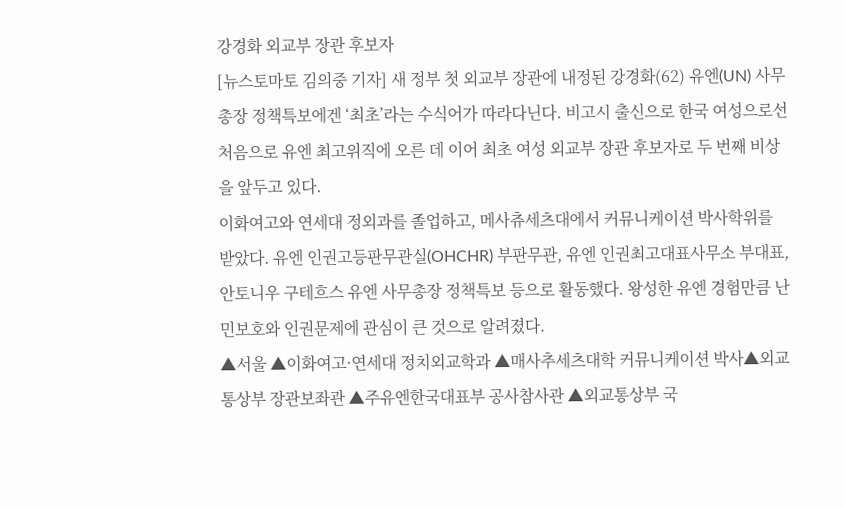강경화 외교부 장관 후보자
[뉴스토마토 김의중 기자] 새 정부 첫 외교부 장관에 내정된 강경화(62) 유엔(UN) 사무총장 정책특보에겐 ‘최초’라는 수식어가 따라다닌다. 비고시 출신으로 한국 여성으로선 처음으로 유엔 최고위직에 오른 데 이어 최초 여성 외교부 장관 후보자로 두 번째 비상을 앞두고 있다.
이화여고와 연세대 정외과를 졸업하고, 메사츄세츠대에서 커뮤니케이션 박사학위를 받았다. 유엔 인권고등판무관실(OHCHR) 부판무관, 유엔 인권최고대표사무소 부대표, 안토니우 구테흐스 유엔 사무총장 정책특보 등으로 활동했다. 왕성한 유엔 경험만큼 난민보호와 인권문제에 관심이 큰 것으로 알려졌다.
▲서울 ▲이화여고·연세대 정치외교학과 ▲매사추세츠대학 커뮤니케이션 박사▲외교통상부 장관보좌관 ▲주유엔한국대표부 공사참사관 ▲외교통상부 국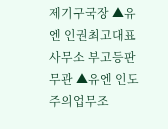제기구국장 ▲유엔 인권최고대표사무소 부고등판무관 ▲유엔 인도주의업무조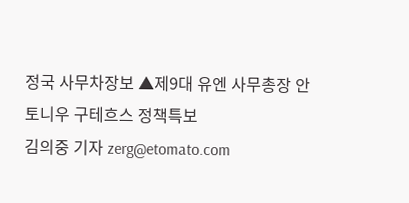정국 사무차장보 ▲제9대 유엔 사무총장 안토니우 구테흐스 정책특보
김의중 기자 zerg@etomato.com